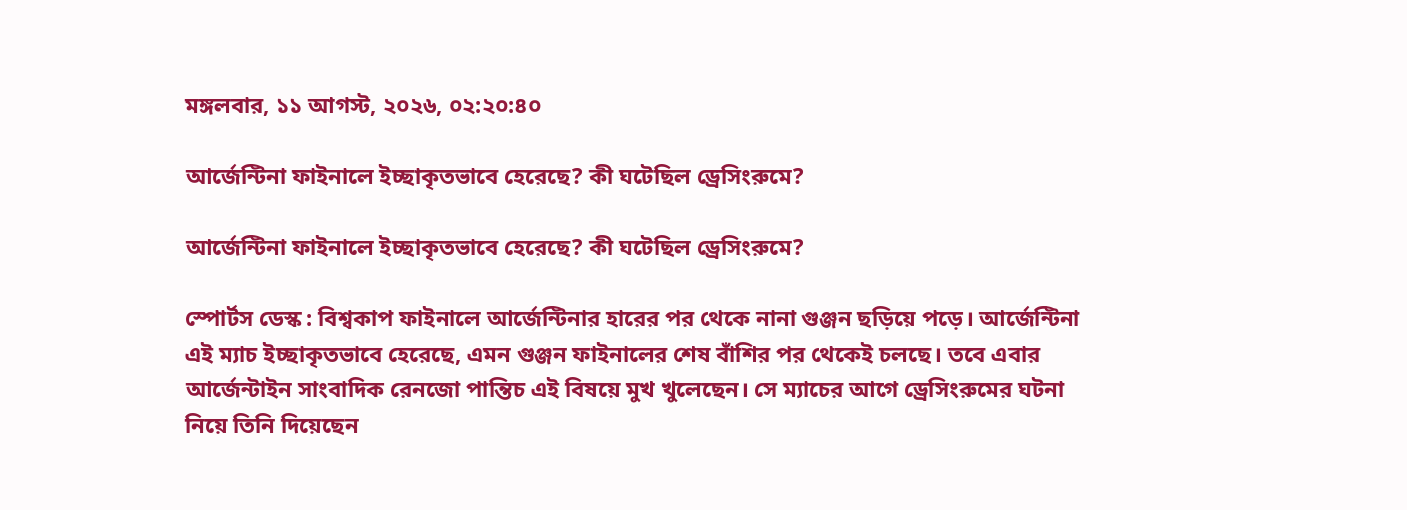মঙ্গলবার, ১১ আগস্ট, ২০২৬, ০২:২০:৪০

আর্জেন্টিনা ফাইনালে ইচ্ছাকৃতভাবে হেরেছে? কী ঘটেছিল ড্রেসিংরুমে?

আর্জেন্টিনা ফাইনালে ইচ্ছাকৃতভাবে হেরেছে? কী ঘটেছিল ড্রেসিংরুমে?

স্পোর্টস ডেস্ক : বিশ্বকাপ ফাইনালে আর্জেন্টিনার হারের পর থেকে নানা গুঞ্জন ছড়িয়ে পড়ে। আর্জেন্টিনা এই ম্যাচ ইচ্ছাকৃতভাবে হেরেছে, এমন গুঞ্জন ফাইনালের শেষ বাঁশির পর থেকেই চলছে। তবে এবার আর্জেন্টাইন সাংবাদিক রেনজো পান্তিচ এই বিষয়ে মুখ খুলেছেন। সে ম্যাচের আগে ড্রেসিংরুমের ঘটনা নিয়ে তিনি দিয়েছেন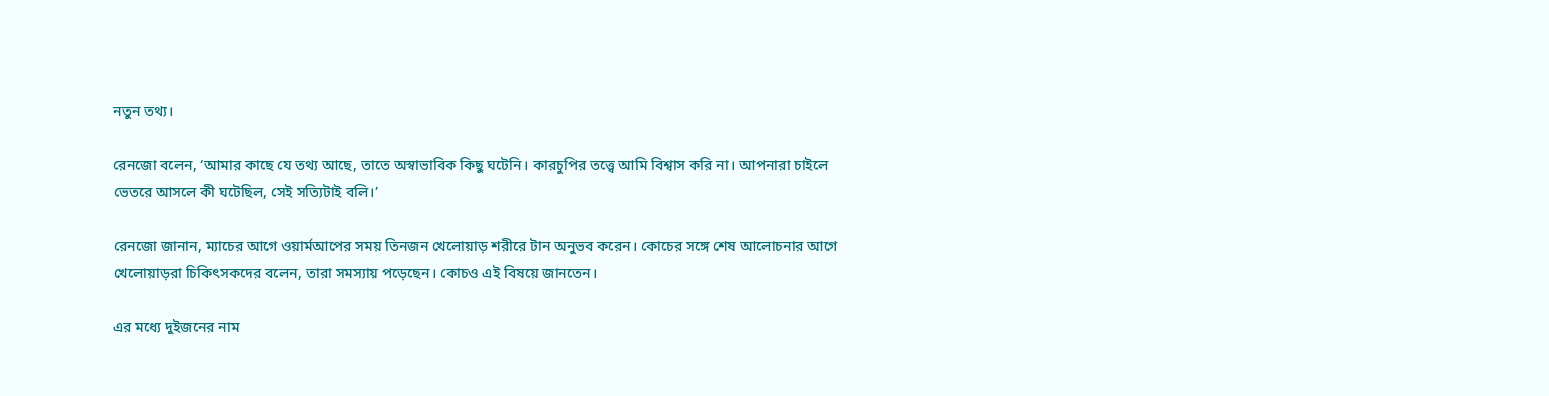নতুন তথ্য।

রেনজো বলেন, ‘আমার কাছে যে তথ্য আছে, তাতে অস্বাভাবিক কিছু ঘটেনি। কারচুপির তত্ত্বে আমি বিশ্বাস করি না। আপনারা চাইলে ভেতরে আসলে কী ঘটেছিল, সেই সত্যিটাই বলি।’

রেনজো জানান, ম্যাচের আগে ওয়ার্মআপের সময় তিনজন খেলোয়াড় শরীরে টান অনুভব করেন। কোচের সঙ্গে শেষ আলোচনার আগে খেলোয়াড়রা চিকিৎসকদের বলেন, তারা সমস্যায় পড়েছেন। কোচও এই বিষয়ে জানতেন।

এর মধ্যে দুইজনের নাম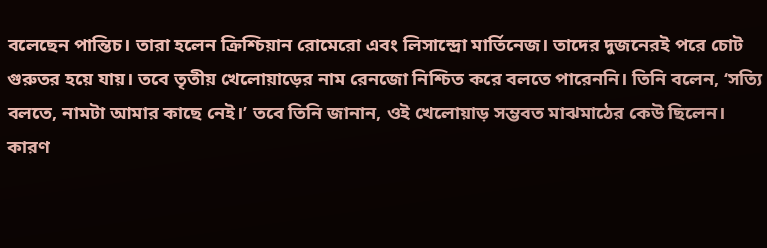বলেছেন পান্তিচ। তারা হলেন ক্রিশ্চিয়ান রোমেরো এবং লিসান্দ্রো মার্তিনেজ। তাদের দুজনেরই পরে চোট গুরুতর হয়ে যায়। তবে তৃতীয় খেলোয়াড়ের নাম রেনজো নিশ্চিত করে বলতে পারেননি। তিনি বলেন, ‘সত্যি বলতে, নামটা আমার কাছে নেই।’ তবে তিনি জানান, ওই খেলোয়াড় সম্ভবত মাঝমাঠের কেউ ছিলেন। কারণ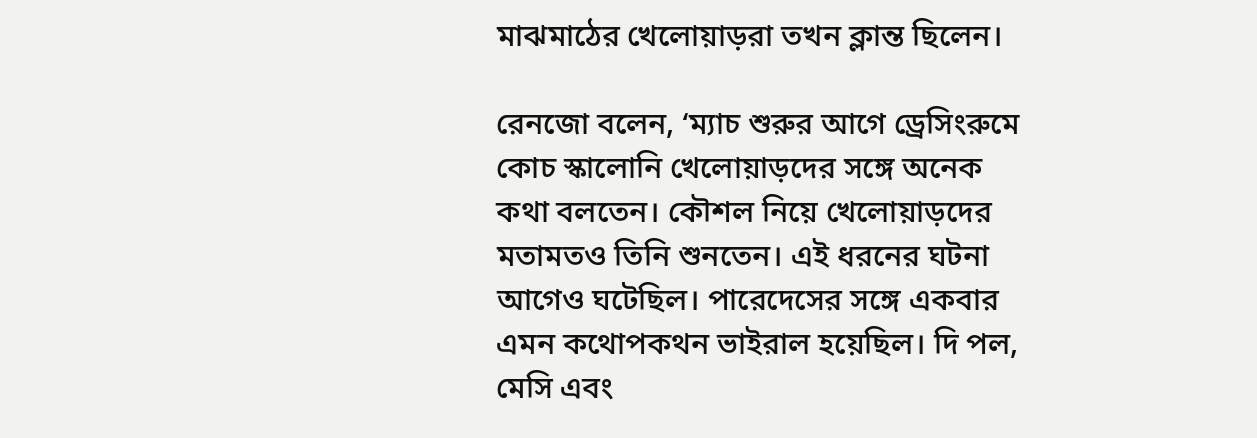মাঝমাঠের খেলোয়াড়রা তখন ক্লান্ত ছিলেন।

রেনজো বলেন, ‘ম্যাচ শুরুর আগে ড্রেসিংরুমে কোচ স্কালোনি খেলোয়াড়দের সঙ্গে অনেক কথা বলতেন। কৌশল নিয়ে খেলোয়াড়দের মতামতও তিনি শুনতেন। এই ধরনের ঘটনা আগেও ঘটেছিল। পারেদেসের সঙ্গে একবার এমন কথোপকথন ভাইরাল হয়েছিল। দি পল, মেসি এবং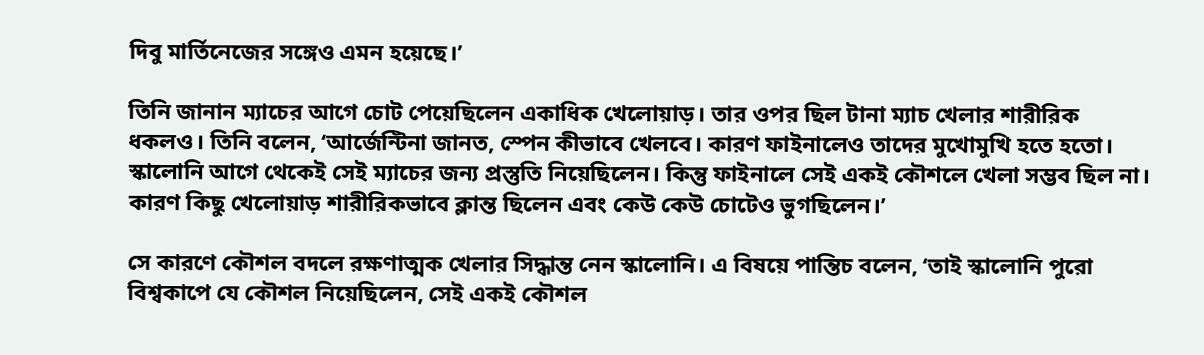দিবু মার্তিনেজের সঙ্গেও এমন হয়েছে।’

তিনি জানান ম্যাচের আগে চোট পেয়েছিলেন একাধিক খেলোয়াড়। তার ওপর ছিল টানা ম্যাচ খেলার শারীরিক ধকলও। তিনি বলেন, ‘আর্জেন্টিনা জানত, স্পেন কীভাবে খেলবে। কারণ ফাইনালেও তাদের মুখোমুখি হতে হতো। স্কালোনি আগে থেকেই সেই ম্যাচের জন্য প্রস্তুতি নিয়েছিলেন। কিন্তু ফাইনালে সেই একই কৌশলে খেলা সম্ভব ছিল না। কারণ কিছু খেলোয়াড় শারীরিকভাবে ক্লান্ত ছিলেন এবং কেউ কেউ চোটেও ভুগছিলেন।’

সে কারণে কৌশল বদলে রক্ষণাত্মক খেলার সিদ্ধান্ত নেন স্কালোনি। এ বিষয়ে পান্তিচ বলেন, ‘তাই স্কালোনি পুরো বিশ্বকাপে যে কৌশল নিয়েছিলেন, সেই একই কৌশল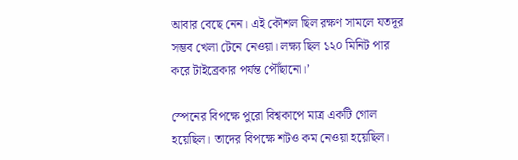আবার বেছে নেন। এই কৌশল ছিল রক্ষণ সামলে যতদূর সম্ভব খেলা টেনে নেওয়া। লক্ষ্য ছিল ১২০ মিনিট পার করে টাইব্রেকার পর্যন্ত পৌঁছানো।’

স্পেনের বিপক্ষে পুরো বিশ্বকাপে মাত্র একটি গোল হয়েছিল। তাদের বিপক্ষে শটও কম নেওয়া হয়েছিল।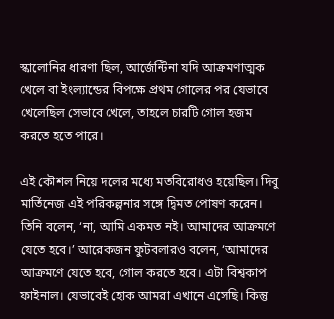স্কালোনির ধারণা ছিল, আর্জেন্টিনা যদি আক্রমণাত্মক খেলে বা ইংল্যান্ডের বিপক্ষে প্রথম গোলের পর যেভাবে খেলেছিল সেভাবে খেলে, তাহলে চারটি গোল হজম করতে হতে পারে।

এই কৌশল নিয়ে দলের মধ্যে মতবিরোধও হয়েছিল। দিবু মার্তিনেজ এই পরিকল্পনার সঙ্গে দ্বিমত পোষণ করেন। তিনি বলেন, ‘না, আমি একমত নই। আমাদের আক্রমণে যেতে হবে।’ আরেকজন ফুটবলারও বলেন, ‘আমাদের আক্রমণে যেতে হবে, গোল করতে হবে। এটা বিশ্বকাপ ফাইনাল। যেভাবেই হোক আমরা এখানে এসেছি। কিন্তু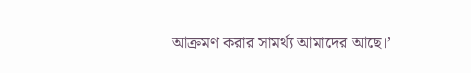আক্রমণ করার সামর্থ্য আমাদের আছে।’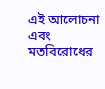এই আলোচনা এবং মতবিরোধের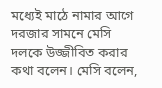মধ্যেই মাঠে নামার আগে দরজার সামনে মেসি দলকে উজ্জীবিত করার কথা বলেন। মেসি বলেন,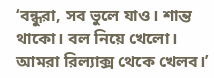‘বন্ধুরা, সব ভুলে যাও। শান্ত থাকো। বল নিয়ে খেলো। আমরা রিল্যাক্স থেকে খেলব।’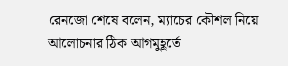রেনজো শেষে বলেন, ম্যাচের কৌশল নিয়ে আলোচনার ঠিক আগমুহূর্তে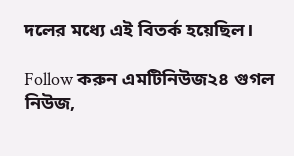দলের মধ্যে এই বিতর্ক হয়েছিল।

Follow করুন এমটিনিউজ২৪ গুগল নিউজ,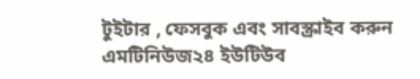টুইটার , ফেসবুক এবং সাবস্ক্রাইব করুন এমটিনিউজ২৪ ইউটিউব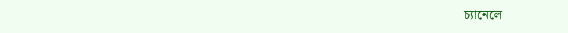চ্যানেলে